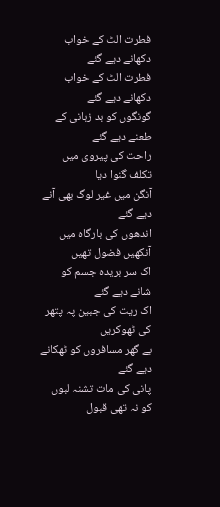فطرت الٹ کے خواب دکھانے دیے گئے
فطرت الٹ کے خواب دکھانے دیے گئے
گونگوں کو بد زبانی کے طعنے دیے گئے
راحت کی پیروی میں تکلف گنوا دیا
آنگن میں غیر لوگ بھی آنے دیے گئے
اندھوں کی بارگاہ میں آنکھیں فضول تھیں
اک سر بریدہ جسم کو شانے دیے گئے
اک ریت کی جبین پہ پتھر کی ٹھوکریں
بے گھر مسافروں کو ٹھکانے دیے گئے
پانی کی مات تشنہ لبوں کو نہ تھی قبول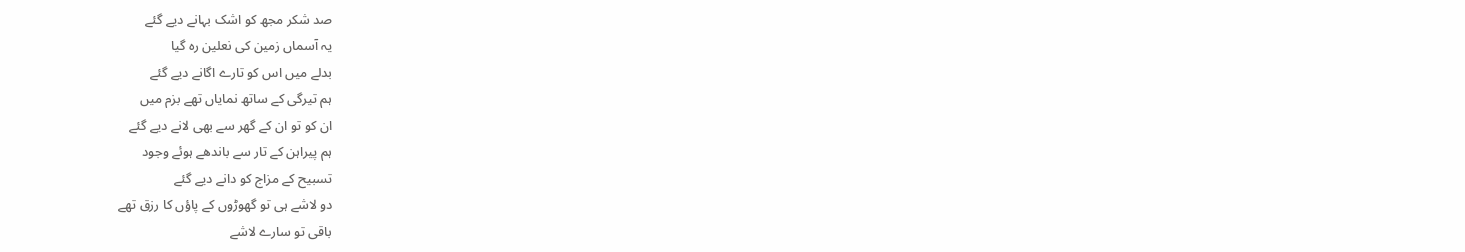صد شکر مجھ کو اشک بہانے دیے گئے
یہ آسماں زمین کی نعلین رہ گیا
بدلے میں اس کو تارے اگانے دیے گئے
ہم تیرگی کے ساتھ نمایاں تھے بزم میں
ان کو تو ان کے گھر سے بھی لانے دیے گئے
ہم پیراہن کے تار سے باندھے ہوئے وجود
تسبیح کے مزاج کو دانے دیے گئے
دو لاشے ہی تو گھوڑوں کے پاؤں کا رزق تھے
باقی تو سارے لاشے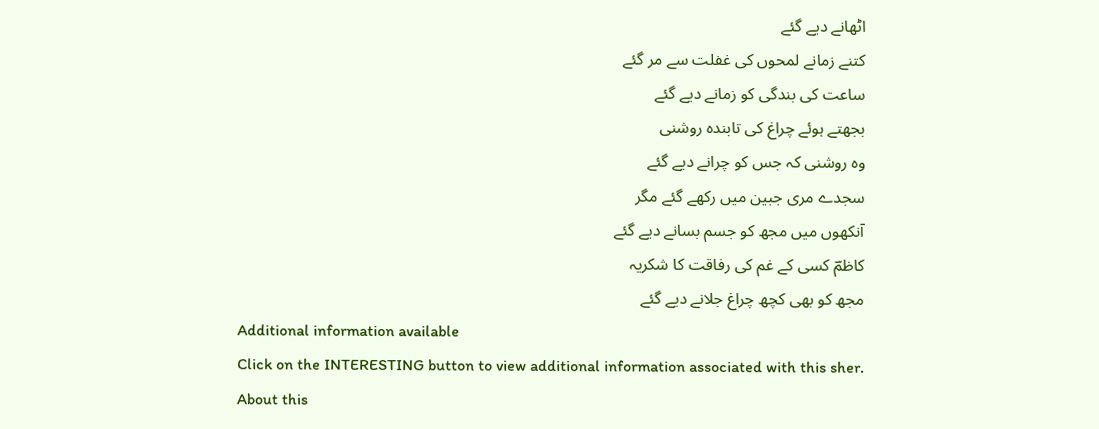اٹھانے دیے گئے
کتنے زمانے لمحوں کی غفلت سے مر گئے
ساعت کی بندگی کو زمانے دیے گئے
بجھتے ہوئے چراغ کی تابندہ روشنی
وہ روشنی کہ جس کو چرانے دیے گئے
سجدے مری جبین میں رکھے گئے مگر
آنکھوں میں مجھ کو جسم بسانے دیے گئے
کاظمؔ کسی کے غم کی رفاقت کا شکریہ
مجھ کو بھی کچھ چراغ جلانے دیے گئے
Additional information available
Click on the INTERESTING button to view additional information associated with this sher.
About this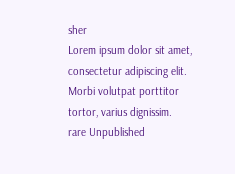sher
Lorem ipsum dolor sit amet, consectetur adipiscing elit. Morbi volutpat porttitor tortor, varius dignissim.
rare Unpublished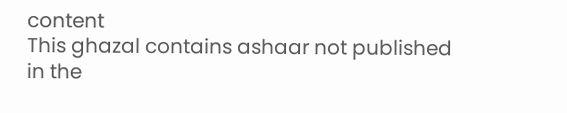content
This ghazal contains ashaar not published in the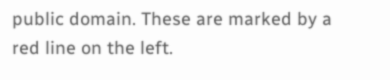public domain. These are marked by a red line on the left.